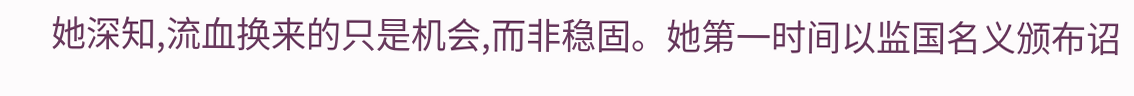她深知,流血换来的只是机会,而非稳固。她第一时间以监国名义颁布诏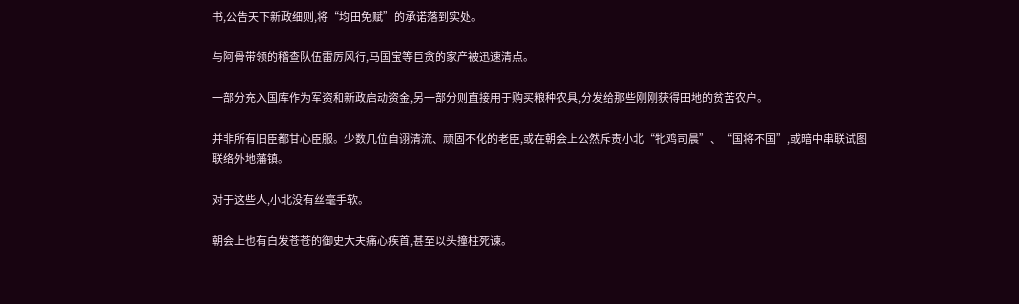书,公告天下新政细则,将“均田免赋”的承诺落到实处。

与阿骨带领的稽查队伍雷厉风行,马国宝等巨贪的家产被迅速清点。

一部分充入国库作为军资和新政启动资金,另一部分则直接用于购买粮种农具,分发给那些刚刚获得田地的贫苦农户。

并非所有旧臣都甘心臣服。少数几位自诩清流、顽固不化的老臣,或在朝会上公然斥责小北“牝鸡司晨”、“国将不国”,或暗中串联试图联络外地藩镇。

对于这些人,小北没有丝毫手软。

朝会上也有白发苍苍的御史大夫痛心疾首,甚至以头撞柱死谏。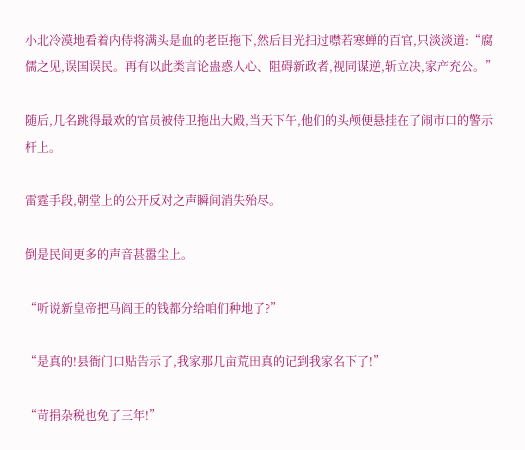小北冷漠地看着内侍将满头是血的老臣拖下,然后目光扫过噤若寒蝉的百官,只淡淡道:“腐儒之见,误国误民。再有以此类言论蛊惑人心、阻碍新政者,视同谋逆,斩立决,家产充公。”

随后,几名跳得最欢的官员被侍卫拖出大殿,当天下午,他们的头颅便悬挂在了闹市口的警示杆上。

雷霆手段,朝堂上的公开反对之声瞬间消失殆尽。

倒是民间更多的声音甚嚣尘上。

“听说新皇帝把马阎王的钱都分给咱们种地了?”

“是真的!县衙门口贴告示了,我家那几亩荒田真的记到我家名下了!”

“苛捐杂税也免了三年!”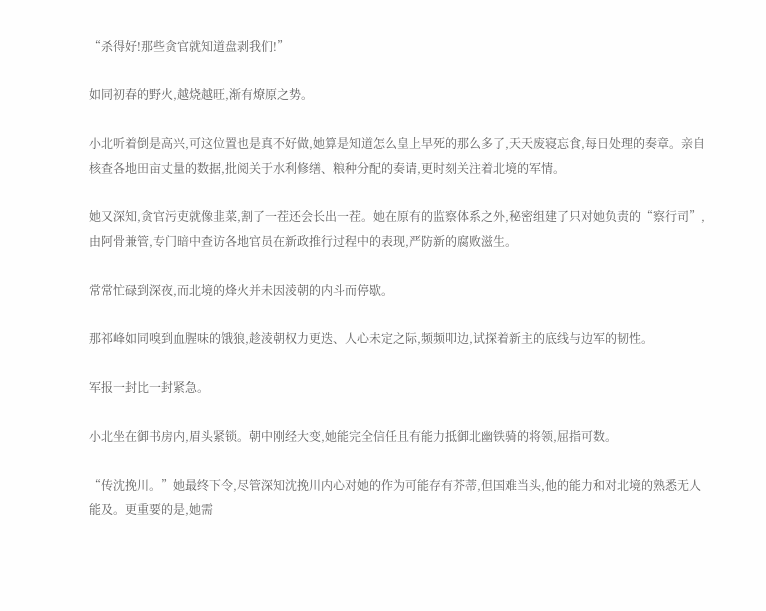“杀得好!那些贪官就知道盘剥我们!”

如同初春的野火,越烧越旺,渐有燎原之势。

小北听着倒是高兴,可这位置也是真不好做,她算是知道怎么皇上早死的那么多了,天天废寝忘食,每日处理的奏章。亲自核查各地田亩丈量的数据,批阅关于水利修缮、粮种分配的奏请,更时刻关注着北境的军情。

她又深知,贪官污吏就像韭菜,割了一茬还会长出一茬。她在原有的监察体系之外,秘密组建了只对她负责的“察行司”,由阿骨兼管,专门暗中查访各地官员在新政推行过程中的表现,严防新的腐败滋生。

常常忙碌到深夜,而北境的烽火并未因淩朝的内斗而停歇。

那祁峰如同嗅到血腥味的饿狼,趁淩朝权力更迭、人心未定之际,频频叩边,试探着新主的底线与边军的韧性。

军报一封比一封紧急。

小北坐在御书房内,眉头紧锁。朝中刚经大变,她能完全信任且有能力抵御北幽铁骑的将领,屈指可数。

“传沈挽川。”她最终下令,尽管深知沈挽川内心对她的作为可能存有芥蒂,但国难当头,他的能力和对北境的熟悉无人能及。更重要的是,她需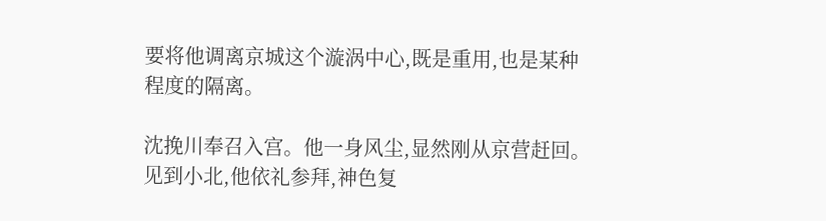要将他调离京城这个漩涡中心,既是重用,也是某种程度的隔离。

沈挽川奉召入宫。他一身风尘,显然刚从京营赶回。见到小北,他依礼参拜,神色复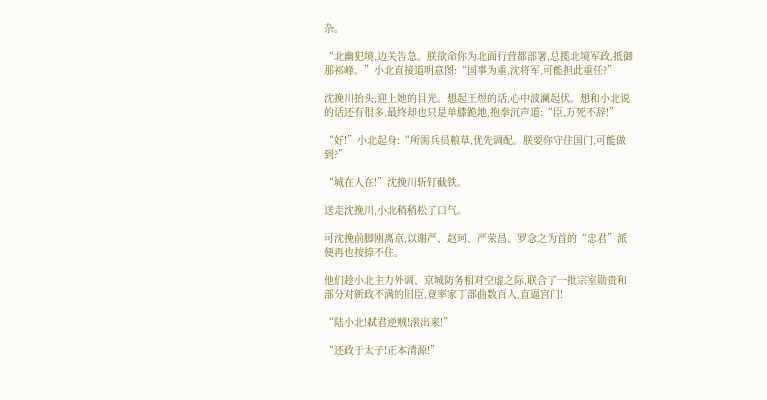杂。

“北幽犯境,边关告急。朕欲命你为北面行营都部署,总揽北境军政,抵御那祁峰。”小北直接道明意图:“国事为重,沈将军,可能担此重任?”

沈挽川抬头,迎上她的目光。想起王煜的话,心中波澜起伏。想和小北说的话还有很多,最终却也只是单膝跪地,抱拳沉声道:“臣,万死不辞!”

“好!”小北起身:“所需兵员粮草,优先调配。朕要你守住国门,可能做到?”

“城在人在!”沈挽川斩钉截铁。

送走沈挽川,小北稍稍松了口气。

可沈挽前脚刚离京,以谢严、赵珂、严荣昌、罗念之为首的“忠君”派便再也按捺不住。

他们趁小北主力外调、京城防务相对空虚之际,联合了一批宗室勋贵和部分对新政不满的旧臣,竟率家丁部曲数百人,直逼宫门!

“陆小北!弑君逆贼!滚出来!”

“还政于太子!正本清源!”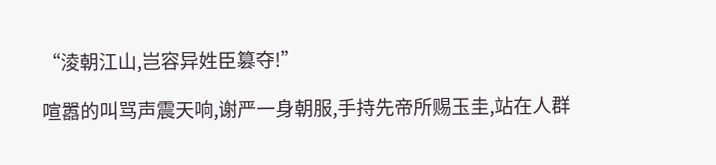“淩朝江山,岂容异姓臣篡夺!”

喧嚣的叫骂声震天响,谢严一身朝服,手持先帝所赐玉圭,站在人群